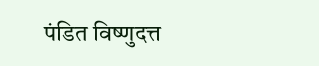पंडित विष्णुदत्त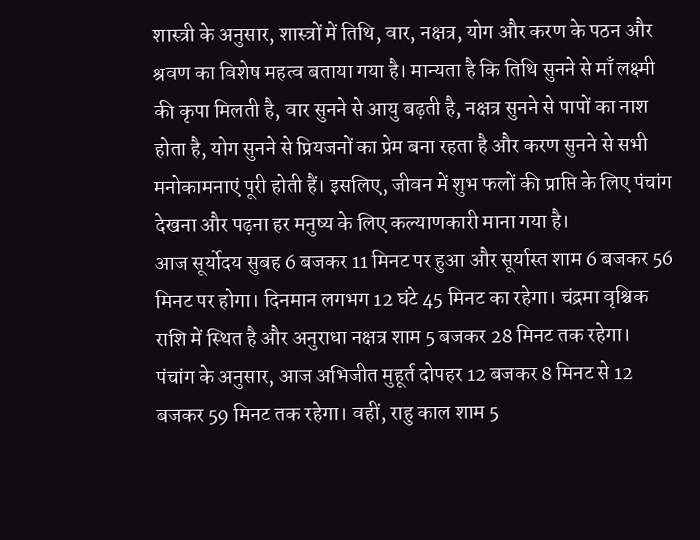शास्त्री के अनुसार, शास्त्रों में तिथि, वार, नक्षत्र, योग और करण के पठन और श्रवण का विशेष महत्व बताया गया है। मान्यता है कि तिथि सुनने से माँ लक्ष्मी की कृपा मिलती है, वार सुनने से आयु बढ़ती है, नक्षत्र सुनने से पापों का नाश होता है, योग सुनने से प्रियजनों का प्रेम बना रहता है और करण सुनने से सभी मनोकामनाएं पूरी होती हैं। इसलिए, जीवन में शुभ फलों की प्राप्ति के लिए पंचांग देखना और पढ़ना हर मनुष्य के लिए कल्याणकारी माना गया है।
आज सूर्योदय सुबह 6 बजकर 11 मिनट पर हुआ और सूर्यास्त शाम 6 बजकर 56 मिनट पर होगा। दिनमान लगभग 12 घंटे 45 मिनट का रहेगा। चंद्रमा वृश्चिक राशि में स्थित है और अनुराधा नक्षत्र शाम 5 बजकर 28 मिनट तक रहेगा।
पंचांग के अनुसार, आज अभिजीत मुहूर्त दोपहर 12 बजकर 8 मिनट से 12 बजकर 59 मिनट तक रहेगा। वहीं, राहु काल शाम 5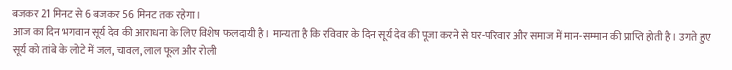बजकर 21 मिनट से 6 बजकर 56 मिनट तक रहेगा।
आज का दिन भगवान सूर्य देव की आराधना के लिए विशेष फलदायी है। मान्यता है कि रविवार के दिन सूर्य देव की पूजा करने से घर-परिवार और समाज में मान-सम्मान की प्राप्ति होती है। उगते हुए सूर्य को तांबे के लोटे में जल, चावल, लाल फूल और रोली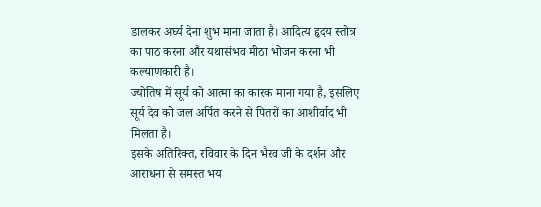डालकर अर्घ्य देना शुभ माना जाता है। आदित्य हृदय स्तोत्र का पाठ करना और यथासंभव मीठा भोजन करना भी कल्याणकारी है।
ज्योतिष में सूर्य को आत्मा का कारक माना गया है, इसलिए सूर्य देव को जल अर्पित करने से पितरों का आशीर्वाद भी मिलता है।
इसके अतिरिक्त, रविवार के दिन भैरव जी के दर्शन और आराधना से समस्त भय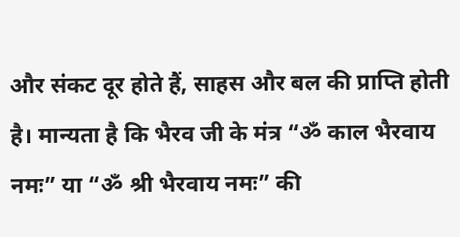और संकट दूर होते हैं, साहस और बल की प्राप्ति होती है। मान्यता है कि भैरव जी के मंत्र “ॐ काल भैरवाय नमः” या “ॐ श्री भैरवाय नमः” की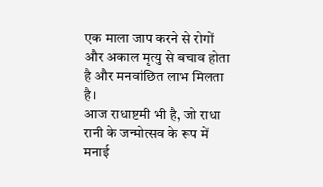एक माला जाप करने से रोगों और अकाल मृत्यु से बचाव होता है और मनवांछित लाभ मिलता है।
आज राधाष्टमी भी है, जो राधा रानी के जन्मोत्सव के रूप में मनाई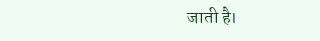जाती है।